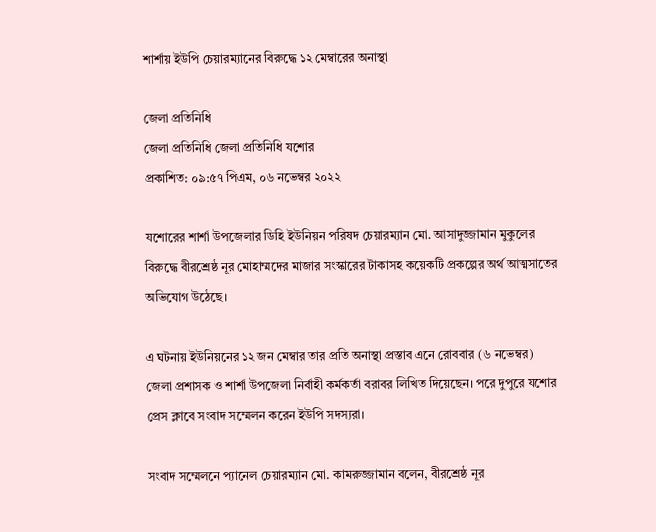শার্শায় ইউপি চেয়ারম্যানের বিরুদ্ধে ১২ মেম্বারের অনাস্থা

জেলা প্রতিনিধি
জেলা প্রতিনিধি জেলা প্রতিনিধি যশোর
প্রকাশিত: ০৯:৫৭ পিএম, ০৬ নভেম্বর ২০২২

যশোরের শার্শা উপজেলার ডিহি ইউনিয়ন পরিষদ চেয়ারম্যান মো. আসাদুজ্জামান মুকুলের বিরুদ্ধে বীরশ্রেষ্ঠ নূর মোহাম্মদের মাজার সংস্কারের টাকাসহ কয়েকটি প্রকল্পের অর্থ আত্মসাতের অভিযোগ উঠেছে।

এ ঘটনায় ইউনিয়নের ১২ জন মেম্বার তার প্রতি অনাস্থা প্রস্তাব এনে রোববার (৬ নভেম্বর) জেলা প্রশাসক ও শার্শা উপজেলা নির্বাহী কর্মকর্তা বরাবর লিখিত দিয়েছেন। পরে দুপুরে যশোর প্রেস ক্লাবে সংবাদ সম্মেলন করেন ইউপি সদস্যরা।

সংবাদ সম্মেলনে প্যানেল চেয়ারম্যান মো. কামরুজ্জামান বলেন, বীরশ্রেষ্ঠ নূর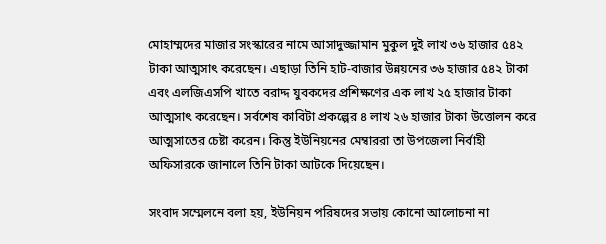মোহাম্মদের মাজার সংস্কারের নামে আসাদুজ্জামান মুকুল দুই লাখ ৩৬ হাজার ৫৪২ টাকা আত্মসাৎ করেছেন। এছাড়া তিনি হাট-বাজার উন্নয়নের ৩৬ হাজার ৫৪২ টাকা এবং এলজিএসপি খাতে বরাদ্দ যুবকদের প্রশিক্ষণের এক লাখ ২৫ হাজার টাকা আত্মসাৎ করেছেন। সর্বশেষ কাবিটা প্রকল্পের ৪ লাখ ২৬ হাজার টাকা উত্তোলন করে আত্মসাতের চেষ্টা করেন। কিন্তু ইউনিয়নের মেম্বাররা তা উপজেলা নির্বাহী অফিসারকে জানালে তিনি টাকা আটকে দিয়েছেন।

সংবাদ সম্মেলনে বলা হয়, ইউনিয়ন পরিষদের সভায় কোনো আলোচনা না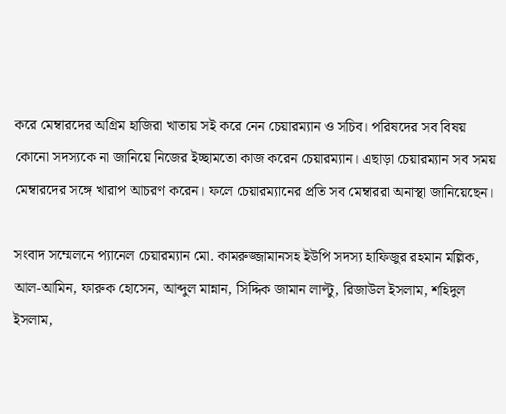করে মেম্বারদের অগ্রিম হাজিরা খাতায় সই করে নেন চেয়ারম্যান ও সচিব। পরিষদের সব বিষয় কোনো সদস্যকে না জানিয়ে নিজের ইচ্ছামতো কাজ করেন চেয়ারম্যান। এছাড়া চেয়ারম্যান সব সময় মেম্বারদের সঙ্গে খারাপ আচরণ করেন। ফলে চেয়ারম্যানের প্রতি সব মেম্বাররা অনাস্থা জানিয়েছেন।

সংবাদ সম্মেলনে প্যানেল চেয়ারম্যান মো. কামরুজ্জামানসহ ইউপি সদস্য হাফিজুর রহমান মল্লিক, আল-আমিন, ফারুক হোসেন, আব্দুল মান্নান, সিদ্দিক জামান লাল্টু, রিজাউল ইসলাম, শহিদুল ইসলাম,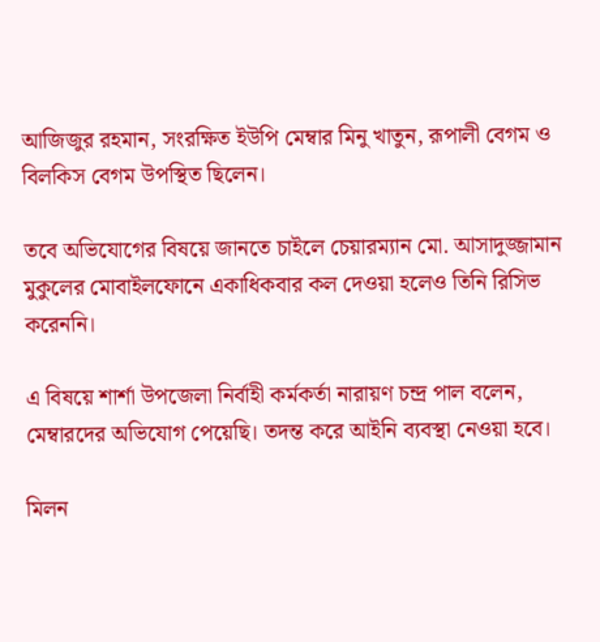আজিজুর রহমান, সংরক্ষিত ইউপি মেম্বার মিনু খাতুন, রূপালী বেগম ও বিলকিস বেগম উপস্থিত ছিলেন।

তবে অভিযোগের বিষয়ে জানতে চাইলে চেয়ারম্যান মো. আসাদুজ্জামান মুকুলের মোবাইলফোনে একাধিকবার কল দেওয়া হলেও তিনি রিসিভ করেননি।

এ বিষয়ে শার্শা উপজেলা নির্বাহী কর্মকর্তা নারায়ণ চন্দ্র পাল বলেন, মেম্বারদের অভিযোগ পেয়েছি। তদন্ত করে আইনি ব্যবস্থা নেওয়া হবে।

মিলন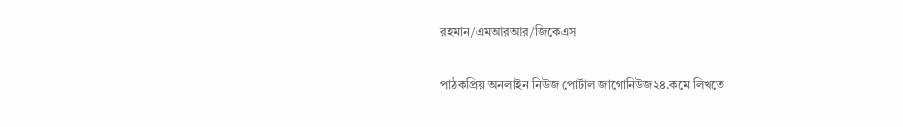রহমান/এমআরআর/জিকেএস

পাঠকপ্রিয় অনলাইন নিউজ পোর্টাল জাগোনিউজ২৪.কমে লিখতে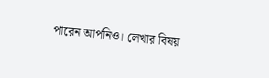পারেন আপনিও। লেখার বিষয়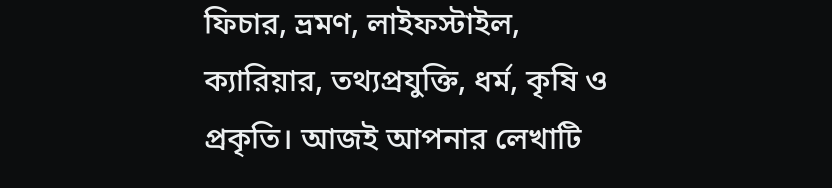ফিচার, ভ্রমণ, লাইফস্টাইল, ক্যারিয়ার, তথ্যপ্রযুক্তি, ধর্ম, কৃষি ও প্রকৃতি। আজই আপনার লেখাটি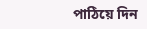পাঠিয়ে দিন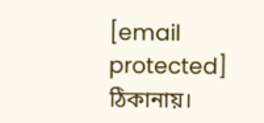[email protected] ঠিকানায়।